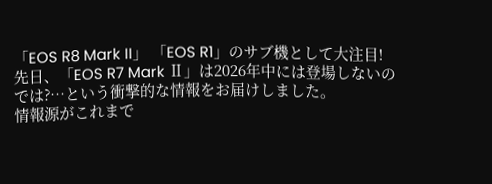「EOS R8 Mark II」 「EOS R1」のサブ機として大注目!
先日、「EOS R7 Mark Ⅱ」は2026年中には登場しないのでは?…という衝撃的な情報をお届けしました。
情報源がこれまで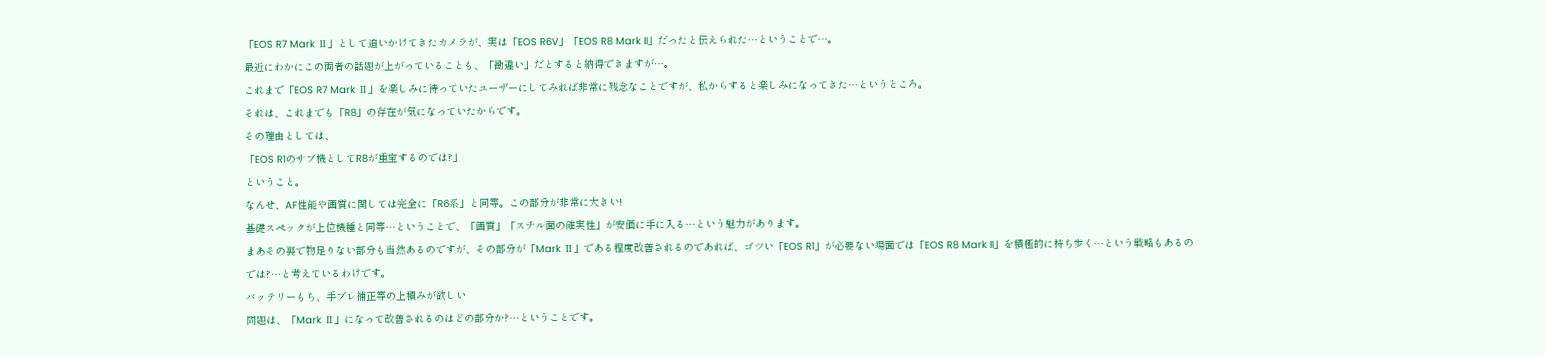「EOS R7 Mark Ⅱ」として追いかけてきたカメラが、実は「EOS R6V」「EOS R8 Mark II」だったと伝えられた…ということで…。
最近にわかにこの両者の話題が上がっていることも、「勘違い」だとすると納得できますが…。
これまで「EOS R7 Mark Ⅱ」を楽しみに待っていたユーザーにしてみれば非常に残念なことですが、私からすると楽しみになってきた…というところ。
それは、これまでも「R8」の存在が気になっていたからです。
その理由としては、
「EOS R1のサブ機としてR8が重宝するのでは?」
ということ。
なんせ、AF性能や画質に関しては完全に「R6系」と同等。この部分が非常に大きい!
基礎スペックが上位機種と同等…ということで、「画質」「スチル面の確実性」が安価に手に入る…という魅力があります。
まあその裏で物足りない部分も当然あるのですが、その部分が「Mark Ⅱ」である程度改善されるのであれば、ゴツい「EOS R1」が必要ない場面では「EOS R8 Mark II」を積極的に持ち歩く…という戦略もあるのでは?…と考えているわけです。
バッテリーもち、手ブレ補正等の上積みが欲しい
問題は、「Mark Ⅱ」になって改善されるのはどの部分か?…ということです。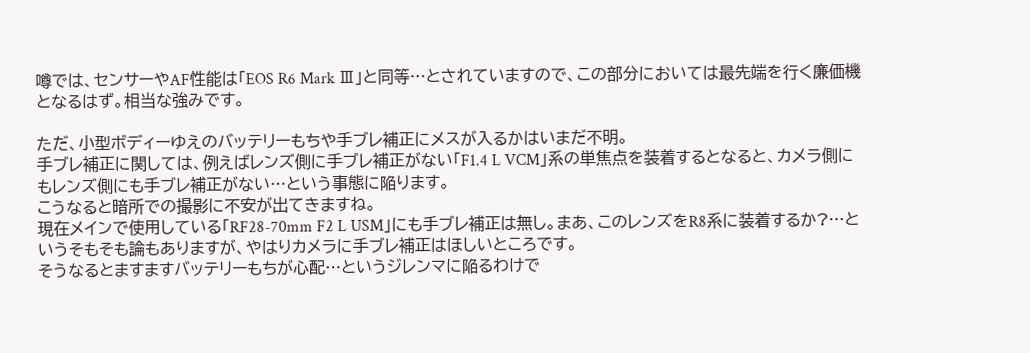噂では、センサーやAF性能は「EOS R6 Mark Ⅲ」と同等…とされていますので、この部分においては最先端を行く廉価機となるはず。相当な強みです。

ただ、小型ボディーゆえのバッテリーもちや手ブレ補正にメスが入るかはいまだ不明。
手ブレ補正に関しては、例えばレンズ側に手ブレ補正がない「F1.4 L VCM」系の単焦点を装着するとなると、カメラ側にもレンズ側にも手ブレ補正がない…という事態に陥ります。
こうなると暗所での撮影に不安が出てきますね。
現在メインで使用している「RF28-70mm F2 L USM」にも手ブレ補正は無し。まあ、このレンズをR8系に装着するか?…というそもそも論もありますが、やはりカメラに手ブレ補正はほしいところです。
そうなるとますますバッテリーもちが心配…というジレンマに陥るわけで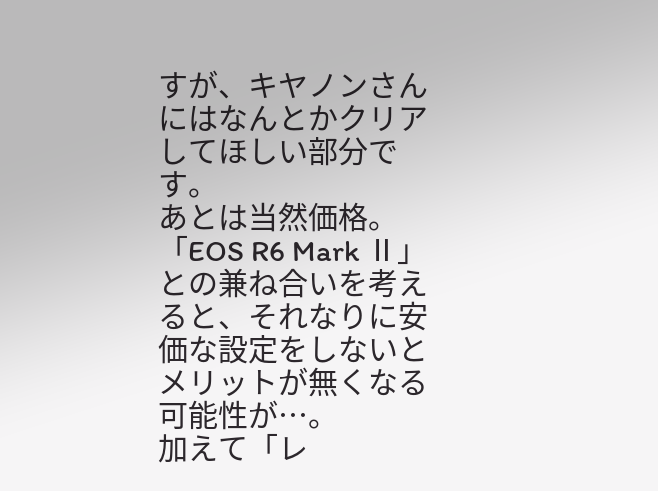すが、キヤノンさんにはなんとかクリアしてほしい部分です。
あとは当然価格。
「EOS R6 Mark Ⅱ」との兼ね合いを考えると、それなりに安価な設定をしないとメリットが無くなる可能性が…。
加えて「レ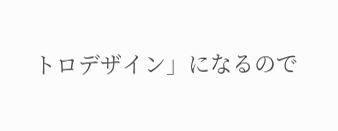トロデザイン」になるので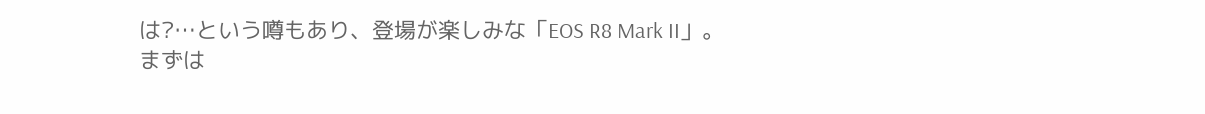は?…という噂もあり、登場が楽しみな「EOS R8 Mark II」。
まずは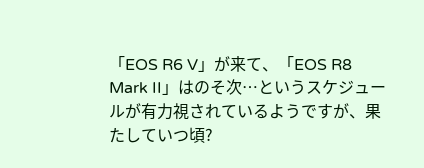「EOS R6 V」が来て、「EOS R8 Mark II」はのそ次…というスケジュールが有力視されているようですが、果たしていつ頃?